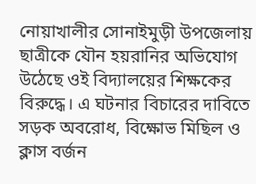নোয়াখালীর সোনাইমুড়ী উপজেলায় ছাত্রীকে যৌন হয়রানির অভিযোগ উঠেছে ওই বিদ্যালয়ের শিক্ষকের বিরুদ্ধে। এ ঘটনার বিচারের দাবিতে সড়ক অবরোধ, বিক্ষোভ মিছিল ও ক্লাস বর্জন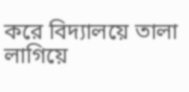করে বিদ্যালয়ে তালা লাগিয়ে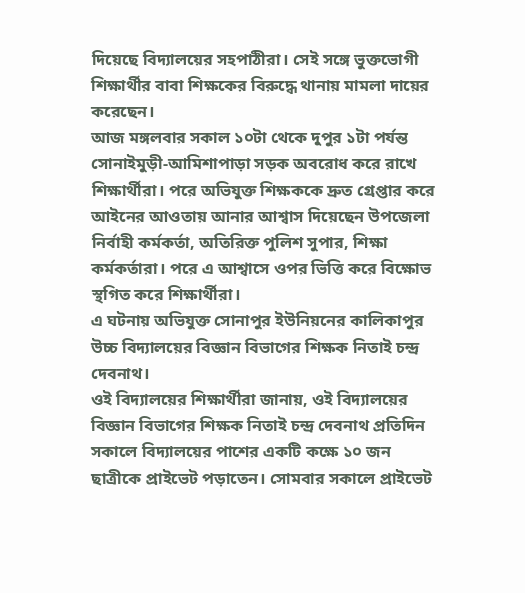দিয়েছে বিদ্যালয়ের সহপাঠীরা। সেই সঙ্গে ভুক্তভোগী শিক্ষার্থীর বাবা শিক্ষকের বিরুদ্ধে থানায় মামলা দায়ের করেছেন।
আজ মঙ্গলবার সকাল ১০টা থেকে দুপুর ১টা পর্যন্ত সোনাইমুড়ী-আমিশাপাড়া সড়ক অবরোধ করে রাখে শিক্ষার্থীরা। পরে অভিযুক্ত শিক্ষককে দ্রুত গ্রেপ্তার করে আইনের আওতায় আনার আশ্বাস দিয়েছেন উপজেলা নির্বাহী কর্মকর্তা, অতিরিক্ত পুলিশ সুপার, শিক্ষা কর্মকর্তারা। পরে এ আশ্বাসে ওপর ভিত্তি করে বিক্ষোভ স্থগিত করে শিক্ষার্থীরা।
এ ঘটনায় অভিযুক্ত সোনাপুর ইউনিয়নের কালিকাপুর উচ্চ বিদ্যালয়ের বিজ্ঞান বিভাগের শিক্ষক নিতাই চন্দ্র দেবনাথ।
ওই বিদ্যালয়ের শিক্ষার্থীরা জানায়, ওই বিদ্যালয়ের বিজ্ঞান বিভাগের শিক্ষক নিতাই চন্দ্র দেবনাথ প্রতিদিন সকালে বিদ্যালয়ের পাশের একটি কক্ষে ১০ জন ছাত্রীকে প্রাইভেট পড়াতেন। সোমবার সকালে প্রাইভেট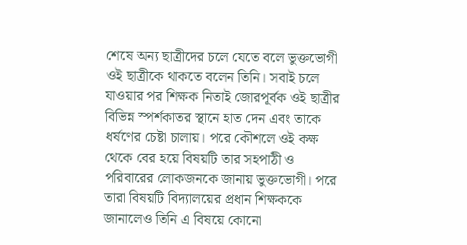শেষে অন্য ছাত্রীদের চলে যেতে বলে ভুক্তভোগী ওই ছাত্রীকে থাকতে বলেন তিনি। সবাই চলে যাওয়ার পর শিক্ষক নিতাই জোরপূর্বক ওই ছাত্রীর বিভিন্ন স্পর্শকাতর স্থানে হাত দেন এবং তাকে ধর্ষণের চেষ্টা চালায়। পরে কৌশলে ওই কক্ষ থেকে বের হয়ে বিষয়টি তার সহপাঠী ও পরিবারের লোকজনকে জানায় ভুক্তভোগী। পরে তারা বিষয়টি বিদ্যালয়ের প্রধান শিক্ষককে জানালেও তিনি এ বিষয়ে কোনো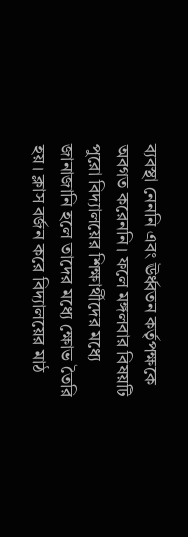ব্যবস্থা নেননি এবং ঊর্ধ্বতন কর্তৃপক্ষকে অবগত করেননি। ফলে মঙ্গলবার বিষয়টি পুরো বিদ্যালয়ের শিক্ষার্থীদের মধ্যে জানাজানি হলে তাদের মধ্যে ক্ষোভ তৈরি হয়। ক্লাস বর্জন করে বিদ্যালয়ের মাঠ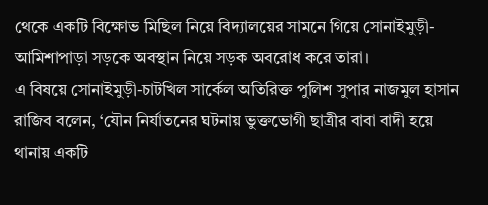থেকে একটি বিক্ষোভ মিছিল নিয়ে বিদ্যালয়ের সামনে গিয়ে সোনাইমুড়ী-আমিশাপাড়া সড়কে অবস্থান নিয়ে সড়ক অবরোধ করে তারা।
এ বিষয়ে সোনাইমুড়ী-চাটখিল সার্কেল অতিরিক্ত পুলিশ সুপার নাজমুল হাসান রাজিব বলেন, ‘যৌন নির্যাতনের ঘটনায় ভুক্তভোগী ছাত্রীর বাবা বাদী হয়ে থানায় একটি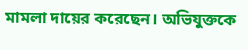মামলা দায়ের করেছেন। অভিযুক্তকে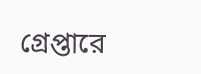গ্রেপ্তারে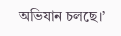অভিযান চলছে।’